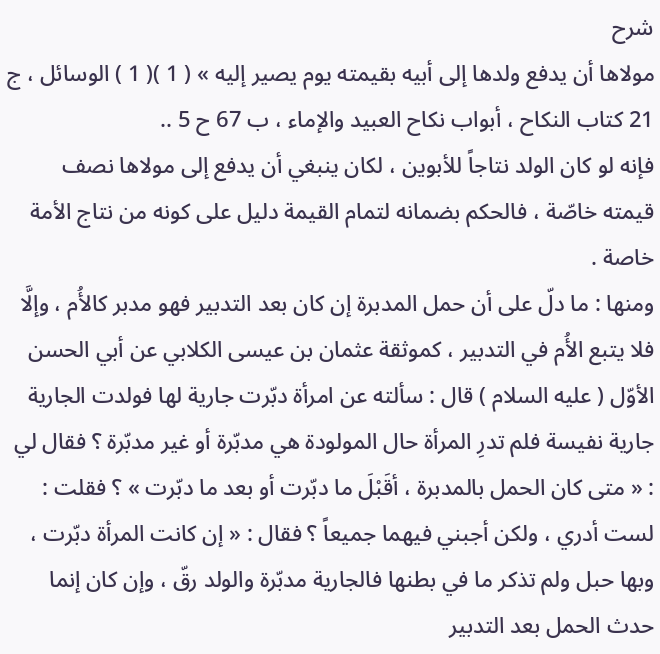شرح
مولاها أن يدفع ولدها إلى أبيه بقيمته يوم يصير إليه » ( 1 )( 1 ) الوسائل ، ج 21 كتاب النكاح ، أبواب نكاح العبيد والإماء ، ب 67 ح 5 ..
فإنه لو كان الولد نتاجاً للأبوين ، لكان ينبغي أن يدفع إلى مولاها نصف قيمته خاصّة ، فالحكم بضمانه لتمام القيمة دليل على كونه من نتاج الأمة خاصة .
ومنها : ما دلّ على أن حمل المدبرة إن كان بعد التدبير فهو مدبر كالأُم ، وإلَّا فلا يتبع الأُم في التدبير ، كموثقة عثمان بن عيسى الكلابي عن أبي الحسن الأوّل ( عليه السلام ) قال : سألته عن امرأة دبّرت جارية لها فولدت الجارية جارية نفيسة فلم تدرِ المرأة حال المولودة هي مدبّرة أو غير مدبّرة ؟ فقال لي : « متى كان الحمل بالمدبرة ، أقَبْلَ ما دبّرت أو بعد ما دبّرت » ؟ فقلت : لست أدري ، ولكن أجبني فيهما جميعاً ؟ فقال : « إن كانت المرأة دبّرت ، وبها حبل ولم تذكر ما في بطنها فالجارية مدبّرة والولد رقّ ، وإن كان إنما حدث الحمل بعد التدبير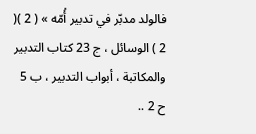فالولد مدبّر في تدبير أُمّه » ( 2 )( 2 ) الوسائل ، ج 23 كتاب التدبير والمكاتبة ، أبواب التدبير ، ب 5 ح 2 ..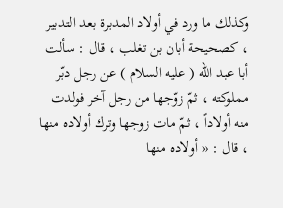وكذلك ما ورد في أولاد المدبرة بعد التدبير ، كصحيحة أبان بن تغلب ، قال : سألت أبا عبد الله ( عليه السلام ) عن رجل دبّر مملوكته ، ثمّ زوّجها من رجل آخر فولدت منه أولاداً ، ثمّ مات زوجها وترك أولاده منها ، قال : « أولاده منها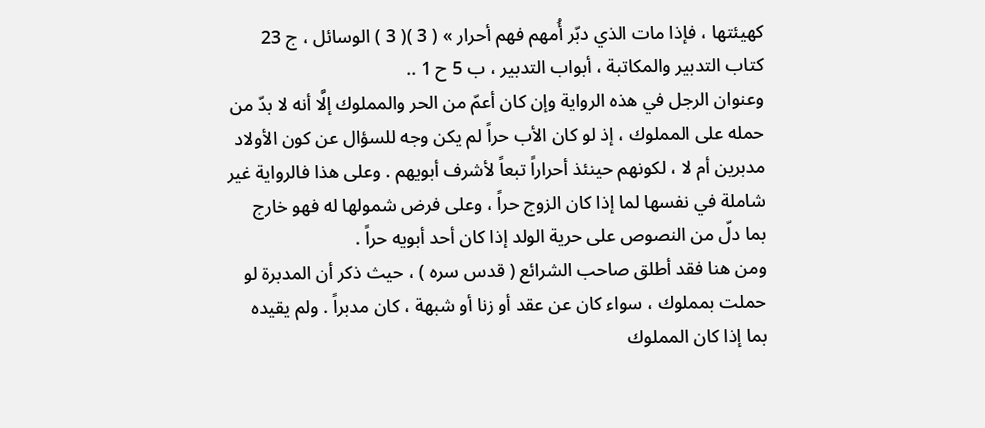كهيئتها ، فإذا مات الذي دبّر أُمهم فهم أحرار » ( 3 )( 3 ) الوسائل ، ج 23 كتاب التدبير والمكاتبة ، أبواب التدبير ، ب 5 ح 1 ..
وعنوان الرجل في هذه الرواية وإن كان أعمّ من الحر والمملوك إلَّا أنه لا بدّ من حمله على المملوك ، إذ لو كان الأب حراً لم يكن وجه للسؤال عن كون الأولاد مدبرين أم لا ، لكونهم حينئذ أحراراً تبعاً لأشرف أبويهم . وعلى هذا فالرواية غير شاملة في نفسها لما إذا كان الزوج حراً ، وعلى فرض شمولها له فهو خارج بما دلّ من النصوص على حرية الولد إذا كان أحد أبويه حراً .
ومن هنا فقد أطلق صاحب الشرائع ( قدس سره ) ، حيث ذكر أن المدبرة لو حملت بمملوك ، سواء كان عن عقد أو زنا أو شبهة ، كان مدبراً . ولم يقيده بما إذا كان المملوك